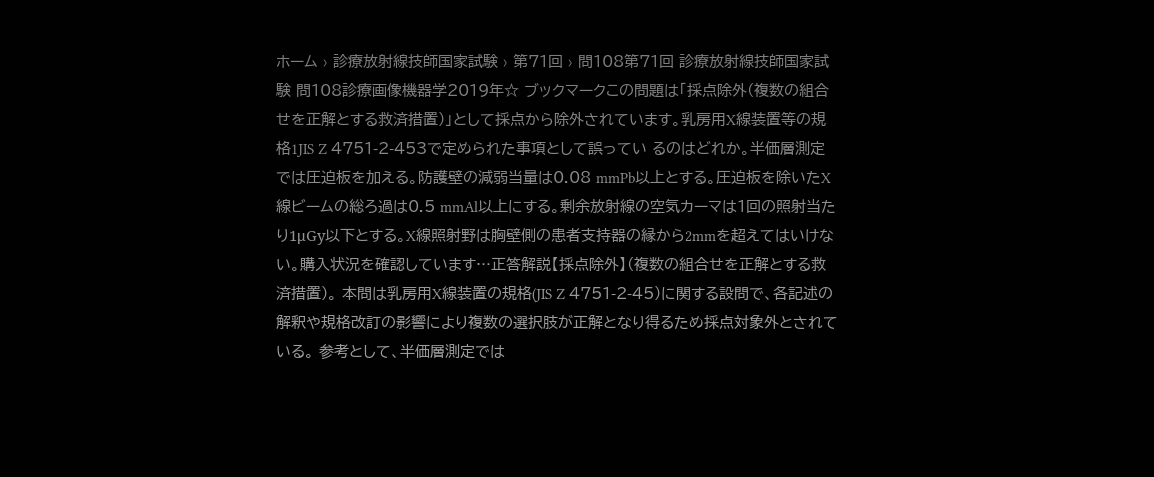ホーム › 診療放射線技師国家試験 › 第71回 › 問108第71回 診療放射線技師国家試験 問108診療画像機器学2019年☆ ブックマークこの問題は「採点除外(複数の組合せを正解とする救済措置)」として採点から除外されています。乳房用X線装置等の規格1JIS Z 4751-2-453で定められた事項として誤ってい るのはどれか。半価層測定では圧迫板を加える。防護壁の減弱当量は0.08 mmPb以上とする。圧迫板を除いたX線ビームの総ろ過は0.5 mmAl以上にする。剰余放射線の空気カーマは1回の照射当たり1μGy以下とする。X線照射野は胸壁側の患者支持器の縁から2mmを超えてはいけない。購入状況を確認しています…正答解説【採点除外】(複数の組合せを正解とする救済措置)。 本問は乳房用X線装置の規格(JIS Z 4751-2-45)に関する設問で、各記述の解釈や規格改訂の影響により複数の選択肢が正解となり得るため採点対象外とされている。 参考として、半価層測定では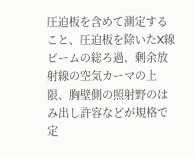圧迫板を含めて測定すること、圧迫板を除いたX線ビームの総ろ過、剰余放射線の空気カーマの上限、胸壁側の照射野のはみ出し許容などが規格で定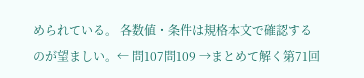められている。 各数値・条件は規格本文で確認するのが望ましい。← 問107問109 →まとめて解く第71回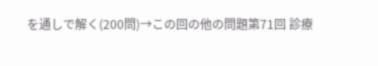を通しで解く(200問)→この回の他の問題第71回 診療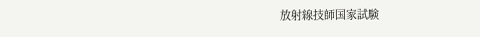放射線技師国家試験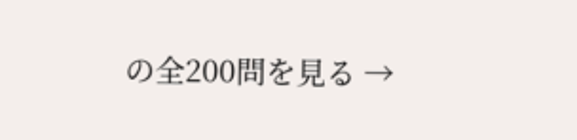の全200問を見る →